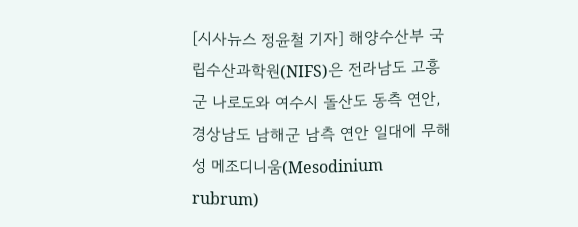[시사뉴스 정윤철 기자] 해양수산부 국립수산과학원(NIFS)은 전라남도 고흥군 나로도와 여수시 돌산도 동측 연안, 경상남도 남해군 남측 연안 일대에 무해성 메조디니움(Mesodinium rubrum)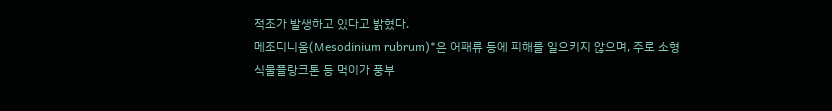적조가 발생하고 있다고 밝혔다.
메조디니움(Mesodinium rubrum)*은 어패류 등에 피해를 일으키지 않으며, 주로 소형 식물플랑크톤 등 먹이가 풍부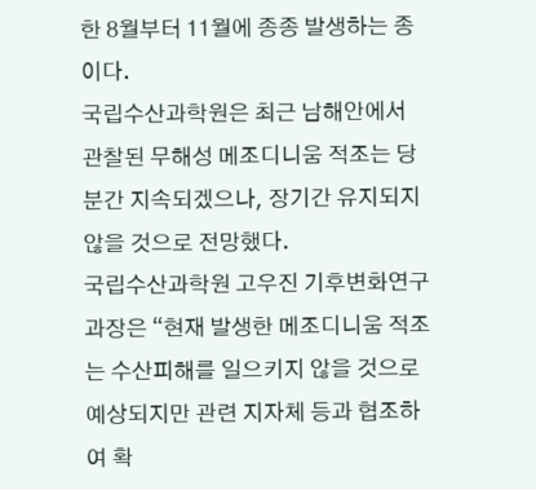한 8월부터 11월에 종종 발생하는 종이다.
국립수산과학원은 최근 남해안에서 관찰된 무해성 메조디니움 적조는 당분간 지속되겠으나, 장기간 유지되지 않을 것으로 전망했다.
국립수산과학원 고우진 기후변화연구과장은 “현재 발생한 메조디니움 적조는 수산피해를 일으키지 않을 것으로 예상되지만 관련 지자체 등과 협조하여 확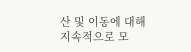산 및 이동에 대해 지속적으로 모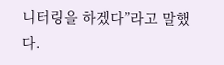니터링을 하겠다”라고 말했다.